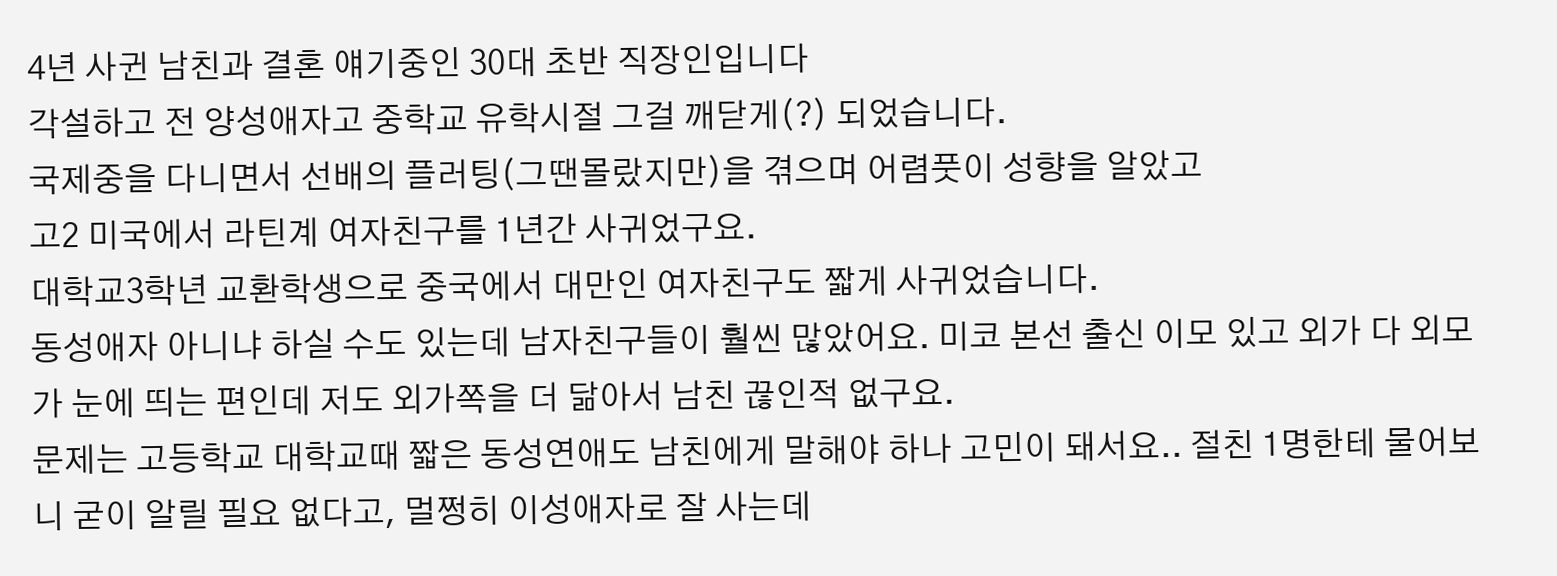4년 사귄 남친과 결혼 얘기중인 30대 초반 직장인입니다
각설하고 전 양성애자고 중학교 유학시절 그걸 깨닫게(?) 되었습니다.
국제중을 다니면서 선배의 플러팅(그땐몰랐지만)을 겪으며 어렴풋이 성향을 알았고
고2 미국에서 라틴계 여자친구를 1년간 사귀었구요.
대학교3학년 교환학생으로 중국에서 대만인 여자친구도 짧게 사귀었습니다.
동성애자 아니냐 하실 수도 있는데 남자친구들이 훨씬 많았어요. 미코 본선 출신 이모 있고 외가 다 외모가 눈에 띄는 편인데 저도 외가쪽을 더 닮아서 남친 끊인적 없구요.
문제는 고등학교 대학교때 짧은 동성연애도 남친에게 말해야 하나 고민이 돼서요.. 절친 1명한테 물어보니 굳이 알릴 필요 없다고, 멀쩡히 이성애자로 잘 사는데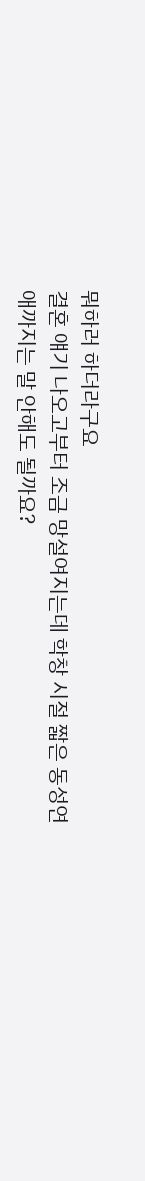뭐하러 하더라구요
결혼 얘기 나오고부터 조금 망설여지는데 학창 시절 짧은 동성연애까지는 말 안해도 될까요?